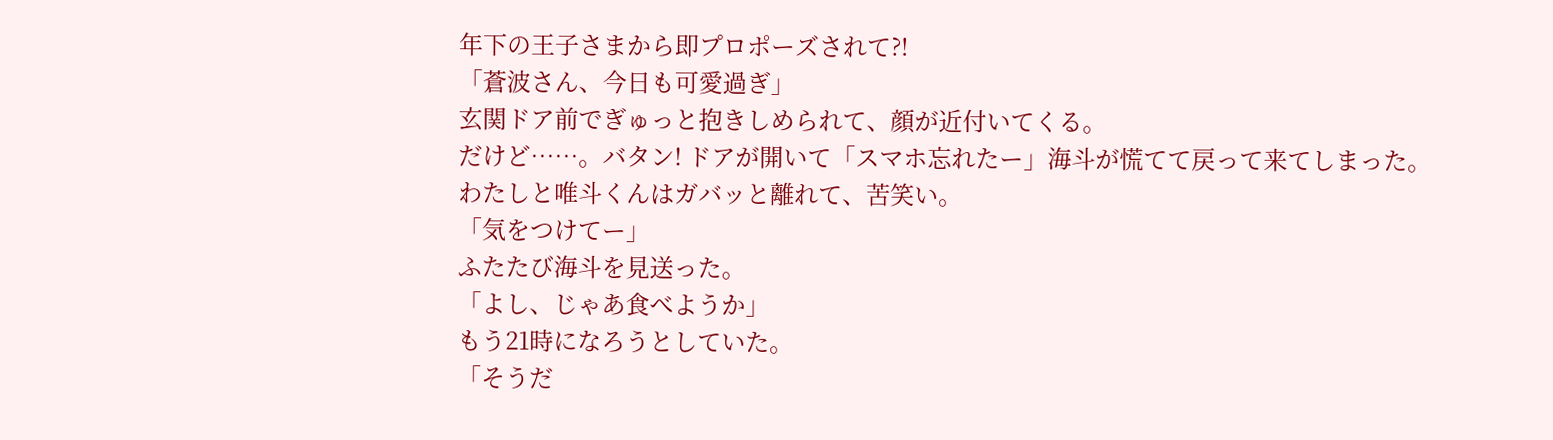年下の王子さまから即プロポーズされて?!
「蒼波さん、今日も可愛過ぎ」
玄関ドア前でぎゅっと抱きしめられて、顔が近付いてくる。
だけど……。バタン! ドアが開いて「スマホ忘れたー」海斗が慌てて戻って来てしまった。
わたしと唯斗くんはガバッと離れて、苦笑い。
「気をつけてー」
ふたたび海斗を見送った。
「よし、じゃあ食べようか」
もう21時になろうとしていた。
「そうだ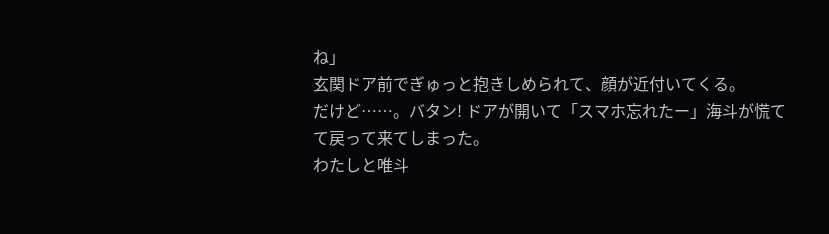ね」
玄関ドア前でぎゅっと抱きしめられて、顔が近付いてくる。
だけど……。バタン! ドアが開いて「スマホ忘れたー」海斗が慌てて戻って来てしまった。
わたしと唯斗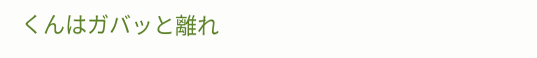くんはガバッと離れ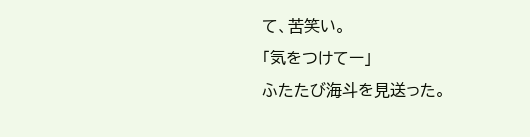て、苦笑い。
「気をつけてー」
ふたたび海斗を見送った。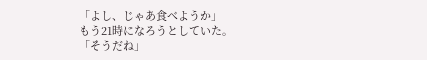「よし、じゃあ食べようか」
もう21時になろうとしていた。
「そうだね」